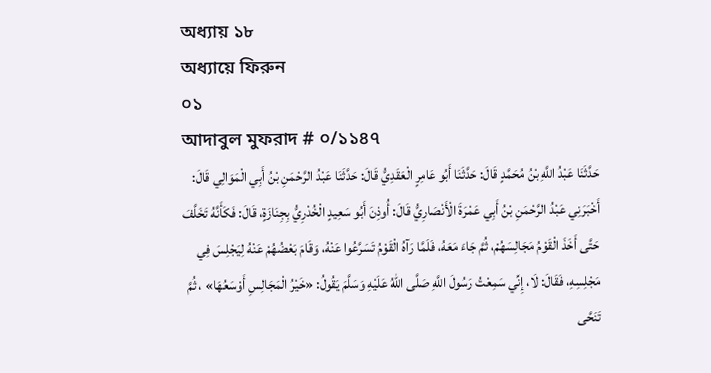অধ্যায় ১৮
অধ্যায়ে ফিরুন
০১
আদাবুল মুফরাদ # ০/১১৪৭
حَدَّثَنَا عَبْدُ اللَّهِ بْنُ مُحَمَّدٍ قَالَ: حَدَّثَنَا أَبُو عَامِرٍ الْعَقَدِيُّ قَالَ: حَدَّثَنَا عَبْدُ الرَّحْمَنِ بْنُ أَبِي الْمَوَالِي قَالَ: أَخْبَرَنِي عَبْدُ الرَّحْمَنِ بْنُ أَبِي عَمْرَةَ الْأَنْصَارِيُّ قَالَ: أُوذِنَ أَبُو سَعِيدٍ الْخُدْرِيُّ بِجِنَازَةٍ، قَالَ: فَكَأَنَّهُ تَخَلَّفَ حَتَّى أَخَذَ الْقَوْمُ مَجَالِسَهُمْ، ثُمَّ جَاءَ مَعَهُ، فَلَمَّا رَآهُ الْقَوْمُ تَسَرَّعُوا عَنْهُ، وَقَامَ بَعْضُهُمْ عَنْهُ لِيَجْلِسَ فِي مَجْلِسِهِ، فَقَالَ: لَا، إِنِّي سَمِعْتُ رَسُولَ اللَّهِ صَلَّى اللهُ عَلَيْهِ وَسَلَّمَ يَقُولُ: «خَيْرُ الْمَجَالِسِ أَوْسَعُهَا» ، ثُمَّ تَنَحَّى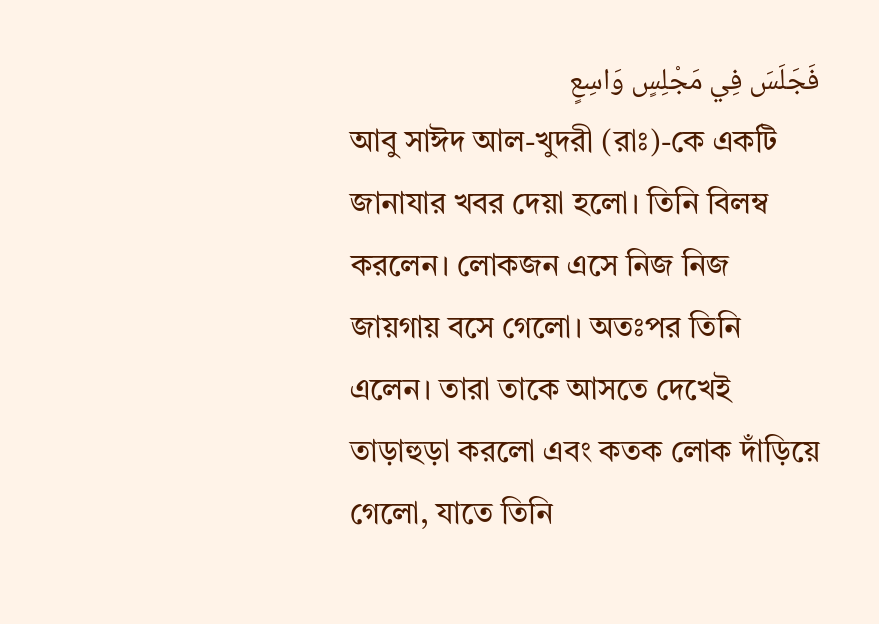فَجَلَسَ فِي مَجْلِسٍ وَاسِعٍ
আবু সাঈদ আল-খুদরী (রাঃ)-কে একটি জানাযার খবর দেয়া হলো। তিনি বিলম্ব করলেন। লোকজন এসে নিজ নিজ জায়গায় বসে গেলো। অতঃপর তিনি এলেন। তারা তাকে আসতে দেখেই তাড়াহুড়া করলো এবং কতক লোক দাঁড়িয়ে গেলো, যাতে তিনি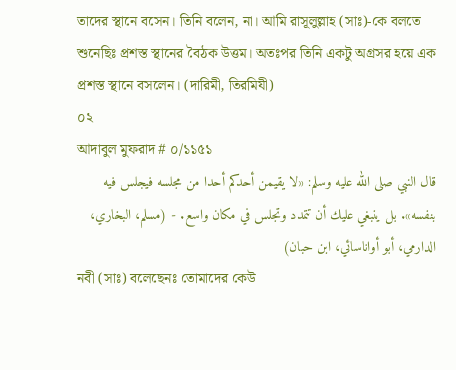তাদের স্থানে বসেন। তিনি বলেন, না। আমি রাসূলুল্লাহ (সাঃ)-কে বলতে শুনেছিঃ প্রশস্ত স্থানের বৈঠক উত্তম। অতঃপর তিনি একটু অগ্রসর হয়ে এক প্রশস্ত স্থানে বসলেন। (দারিমী, তিরমিযী)
০২
আদাবুল মুফরাদ # ০/১১৫১
قال النبي صلى الله عليه وسلم: «لا يقيمن أحدكم أحدا من مجلسه فيجلس فيه بنفسه». بل ينبغي عليك أن تتمدد وتجلس في مكان واسع. - (مسلم، البخاري، الدارمي، أبو أواناسائي، ابن حبان)
নবী (সাঃ) বলেছেনঃ তোমাদের কেউ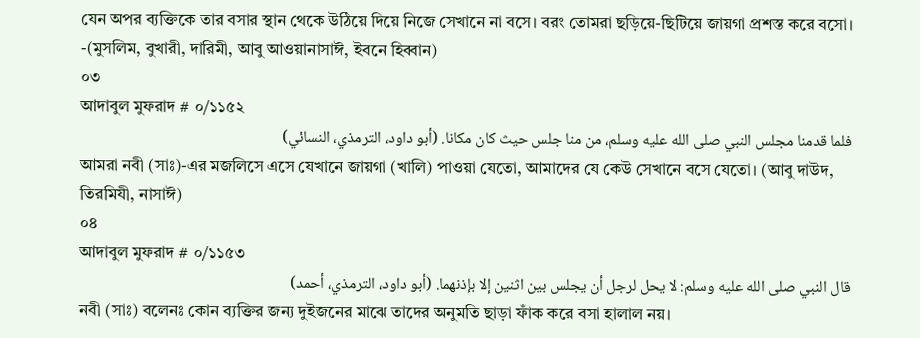যেন অপর ব্যক্তিকে তার বসার স্থান থেকে উঠিয়ে দিয়ে নিজে সেখানে না বসে। বরং তোমরা ছড়িয়ে-ছিটিয়ে জায়গা প্রশস্ত করে বসো। -(মুসলিম, বুখারী, দারিমী, আবু আওয়ানাসাঈ, ইবনে হিব্বান)
০৩
আদাবুল মুফরাদ # ০/১১৫২
فلما قدمنا مجلس النبي صلى الله عليه وسلم، من منا جلس حيث كان مكانا. (أبو داود، الترمذي، النسائي)
আমরা নবী (সাঃ)-এর মজলিসে এসে যেখানে জায়গা (খালি) পাওয়া যেতো, আমাদের যে কেউ সেখানে বসে যেতো। (আবু দাউদ, তিরমিযী, নাসাঈ)
০৪
আদাবুল মুফরাদ # ০/১১৫৩
قال النبي صلى الله عليه وسلم: لا يحل لرجل أن يجلس بين اثنين إلا بإذنهما. (أبو داود، الترمذي، أحمد)
নবী (সাঃ) বলেনঃ কোন ব্যক্তির জন্য দুইজনের মাঝে তাদের অনুমতি ছাড়া ফাঁক করে বসা হালাল নয়।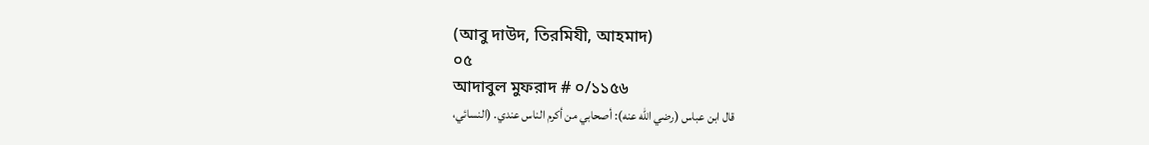(আবু দাউদ, তিরমিযী, আহমাদ)
০৫
আদাবুল মুফরাদ # ০/১১৫৬
قال ابن عباس (رضي الله عنه): أصحابي من أكرم الناس عندي. (النسائي،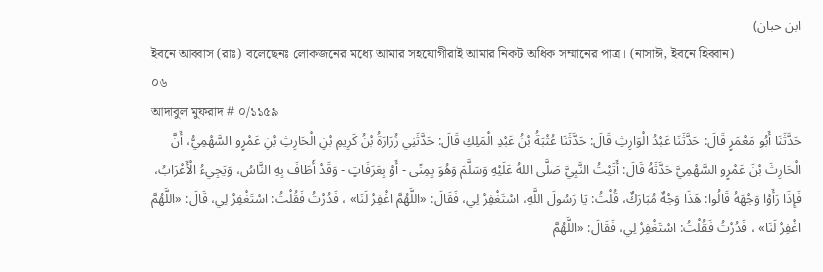ابن حبان)
ইবনে আব্বাস (রাঃ) বলেছেনঃ লোকজনের মধ্যে আমার সহযোগীরাই আমার নিকট অধিক সম্মানের পাত্র। (নাসাঈ, ইবনে হিব্বান)
০৬
আদাবুল মুফরাদ # ০/১১৫৯
حَدَّثَنَا أَبُو مَعْمَرٍ قَالَ: حَدَّثَنَا عَبْدُ الْوَارِثِ قَالَ: حَدَّثَنَا عُتْبَةُ بْنُ عَبْدِ الْمَلِكِ قَالَ: حَدَّثَنِي زُرَارَةُ بْنُ كَرِيمِ بْنِ الْحَارِثِ بْنِ عَمْرٍو السَّهْمِيُّ، أَنَّ الْحَارِثَ بْنَ عَمْرٍو السَّهْمِيَّ حَدَّثَهُ قَالَ: أَتَيْتُ النَّبِيَّ صَلَّى اللهُ عَلَيْهِ وَسَلَّمَ وَهُوَ بِمِنًى - أَوْ بِعَرَفَاتٍ - وَقَدْ أَطَافَ بِهِ النَّاسُ، وَيَجِيءُ الْأَعْرَابُ، فَإِذَا رَأَوْا وَجْهَهُ قَالُوا: هَذَا وَجْهٌ مُبَارَكٌ، قُلْتُ: يَا رَسُولَ اللَّهِ، اسْتَغْفِرْ لِي، فَقَالَ: «اللَّهُمَّ اغْفِرْ لَنَا» ، فَدُرْتُ فَقُلْتُ: اسْتَغْفِرْ لِي، قَالَ: «اللَّهُمَّ اغْفِرْ لَنَا» ، فَدُرْتُ فَقُلْتُ: اسْتَغْفِرْ لِي، فَقَالَ: «اللَّهُمَّ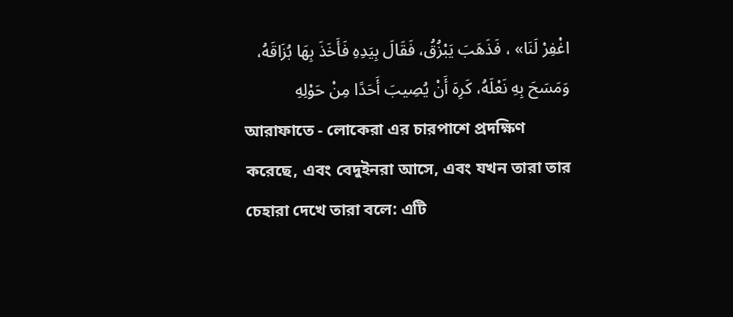اغْفِرْ لَنَا» ، فَذَهَبَ يَبْزُقُ، فَقَالَ بِيَدِهِ فَأَخَذَ بِهَا بُزَاقَهُ، وَمَسَحَ بِهِ نَعْلَهُ، كَرِهَ أَنْ يُصِيبَ أَحَدًا مِنْ حَوْلِهِ
আরাফাতে - লোকেরা এর চারপাশে প্রদক্ষিণ করেছে, এবং বেদুইনরা আসে, এবং যখন তারা তার চেহারা দেখে তারা বলে: এটি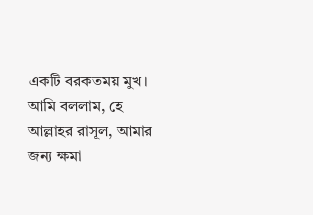একটি বরকতময় মুখ। আমি বললাম, হে আল্লাহর রাসূল, আমার জন্য ক্ষমা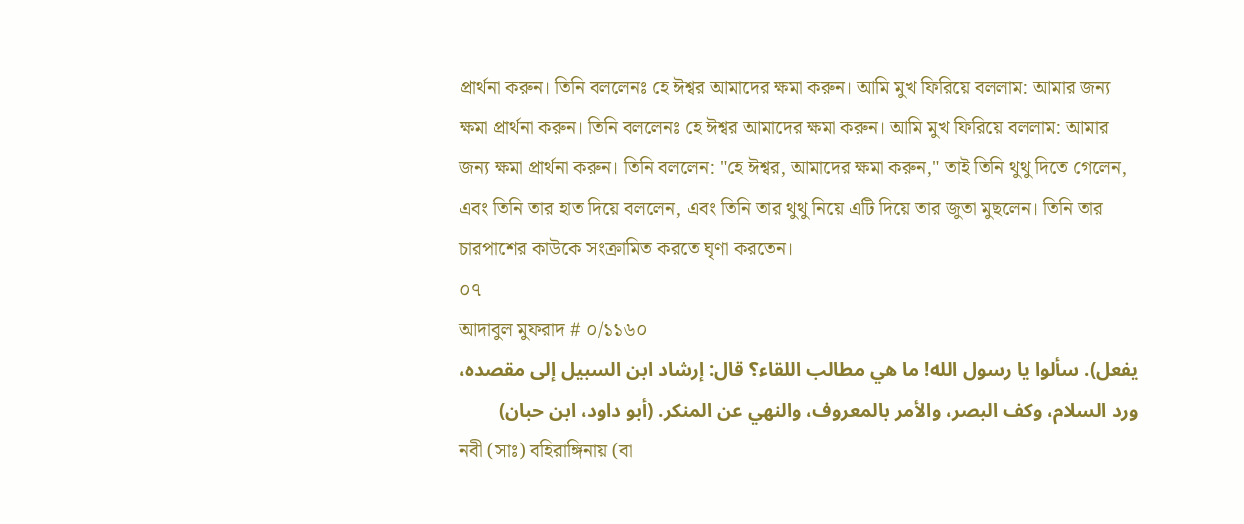প্রার্থনা করুন। তিনি বললেনঃ হে ঈশ্বর আমাদের ক্ষমা করুন। আমি মুখ ফিরিয়ে বললাম: আমার জন্য ক্ষমা প্রার্থনা করুন। তিনি বললেনঃ হে ঈশ্বর আমাদের ক্ষমা করুন। আমি মুখ ফিরিয়ে বললাম: আমার জন্য ক্ষমা প্রার্থনা করুন। তিনি বললেন: "হে ঈশ্বর, আমাদের ক্ষমা করুন," তাই তিনি থুথু দিতে গেলেন, এবং তিনি তার হাত দিয়ে বললেন, এবং তিনি তার থুথু নিয়ে এটি দিয়ে তার জুতা মুছলেন। তিনি তার চারপাশের কাউকে সংক্রামিত করতে ঘৃণা করতেন।
০৭
আদাবুল মুফরাদ # ০/১১৬০
يفعل). سألوا يا رسول الله! ما هي مطالب اللقاء؟ قال: إرشاد ابن السبيل إلى مقصده، ورد السلام، وكف البصر، والأمر بالمعروف، والنهي عن المنكر. (أبو داود، ابن حبان)
নবী (সাঃ) বহিরাঙ্গিনায় (বা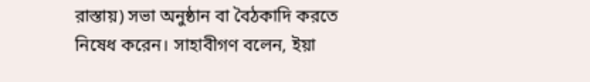রাস্তায়) সভা অনুষ্ঠান বা বৈঠকাদি করতে নিষেধ করেন। সাহাবীগণ বলেন, ইয়া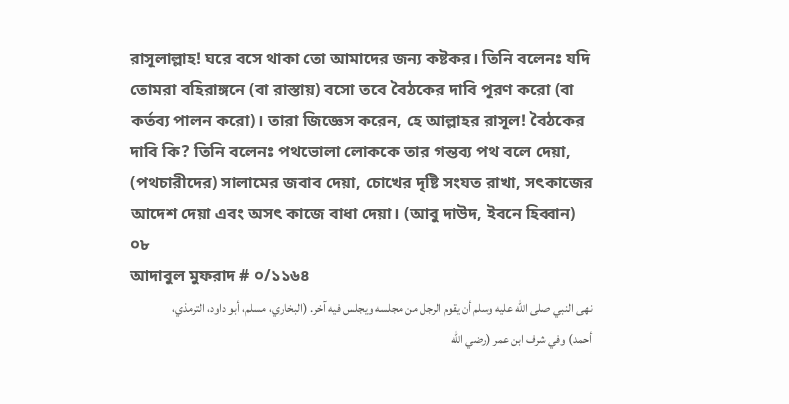রাসূলাল্লাহ! ঘরে বসে থাকা তো আমাদের জন্য কষ্টকর। তিনি বলেনঃ যদি তোমরা বহিরাঙ্গনে (বা রাস্তায়) বসো তবে বৈঠকের দাবি পূরণ করো (বা কর্তব্য পালন করো)। তারা জিজ্ঞেস করেন, হে আল্লাহর রাসূল! বৈঠকের দাবি কি? তিনি বলেনঃ পথভোলা লোককে তার গন্তব্য পথ বলে দেয়া, (পথচারীদের) সালামের জবাব দেয়া, চোখের দৃষ্টি সংযত রাখা, সৎকাজের আদেশ দেয়া এবং অসৎ কাজে বাধা দেয়া। (আবু দাউদ, ইবনে হিব্বান)
০৮
আদাবুল মুফরাদ # ০/১১৬৪
نهى النبي صلى الله عليه وسلم أن يقوم الرجل من مجلسه ويجلس فيه آخر. (البخاري، مسلم، أبو داود، الترمذي، أحمد) وفي شرف ابن عمر (رضي الله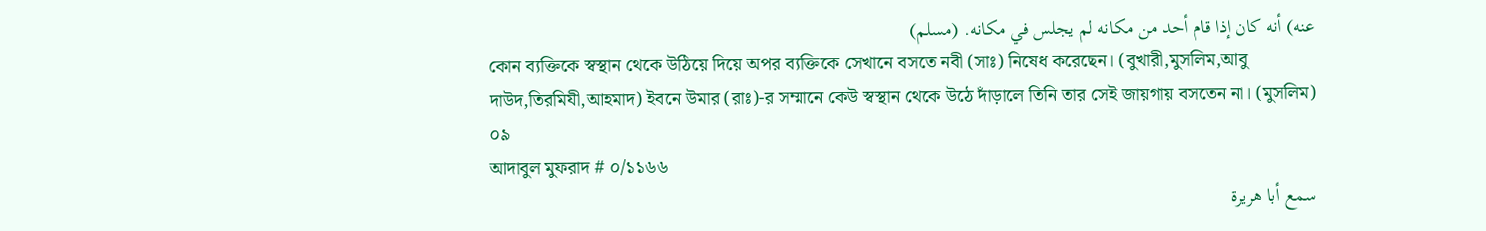عنه) أنه كان إذا قام أحد من مكانه لم يجلس في مكانه. (مسلم)
কোন ব্যক্তিকে স্বস্থান থেকে উঠিয়ে দিয়ে অপর ব্যক্তিকে সেখানে বসতে নবী (সাঃ) নিষেধ করেছেন। (বুখারী,মুসলিম,আবু দাউদ,তিরমিযী,আহমাদ) ইবনে উমার (রাঃ)-র সম্মানে কেউ স্বস্থান থেকে উঠে দাঁড়ালে তিনি তার সেই জায়গায় বসতেন না। (মুসলিম)
০৯
আদাবুল মুফরাদ # ০/১১৬৬
سمع أبا هريرة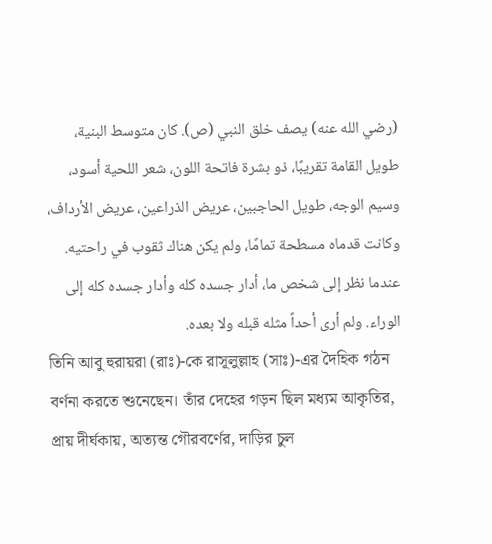(رضي الله عنه) يصف خلق النبي (ص). كان متوسط البنية، طويل القامة تقريبًا، ذو بشرة فاتحة اللون، شعر اللحية أسود، وسيم الوجه، طويل الحاجبين، عريض الذراعين، عريض الأرداف، وكانت قدماه مسطحة تمامًا، ولم يكن هناك ثقوب في راحتيه. عندما نظر إلى شخص ما، أدار جسده كله وأدار جسده كله إلى الوراء. ولم أرى أحداً مثله قبله ولا بعده.
তিনি আবু হুরায়রা (রাঃ)-কে রাসূলুল্লাহ (সাঃ)-এর দৈহিক গঠন বর্ণনা করতে শুনেছেন। তাঁর দেহের গড়ন ছিল মধ্যম আকৃতির, প্রায় দীর্ঘকায়, অত্যন্ত গৌরবর্ণের, দাড়ির চুল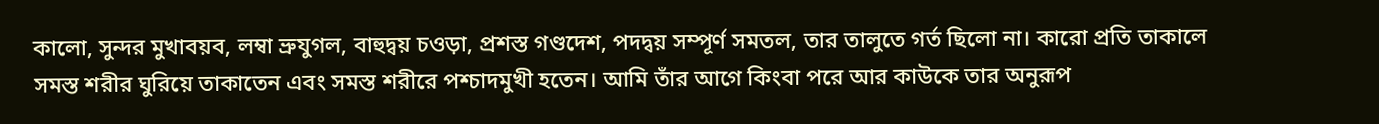কালো, সুন্দর মুখাবয়ব, লম্বা ভ্রুযুগল, বাহুদ্বয় চওড়া, প্রশস্ত গণ্ডদেশ, পদদ্বয় সম্পূর্ণ সমতল, তার তালুতে গর্ত ছিলো না। কারো প্রতি তাকালে সমস্ত শরীর ঘুরিয়ে তাকাতেন এবং সমস্ত শরীরে পশ্চাদমুখী হতেন। আমি তাঁর আগে কিংবা পরে আর কাউকে তার অনুরূপ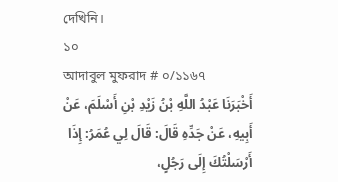দেখিনি।
১০
আদাবুল মুফরাদ # ০/১১৬৭
أَخْبَرَنَا عَبْدُ اللَّهِ بْنُ زَيْدِ بْنِ أَسْلَمَ، عَنْ أَبِيهِ، عَنْ جَدِّهِ قَالَ: قَالَ لِي عُمَرُ: إِذَا أَرْسَلْتُكَ إِلَى رَجُلٍ،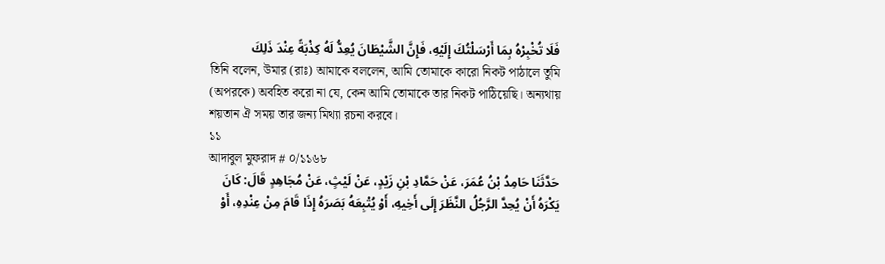فَلَا تُخْبِرْهُ بِمَا أَرْسَلْتُكَ إِلَيْهِ، فَإِنَّ الشَّيْطَانَ يُعِدُّ لَهُ كِذْبَةً عِنْدَ ذَلِكَ
তিনি বলেন, উমার (রাঃ) আমাকে বললেন, আমি তোমাকে কারো নিকট পাঠালে তুমি (অপরকে) অবহিত করো না যে, কেন আমি তোমাকে তার নিকট পাঠিয়েছি। অন্যথায় শয়তান ঐ সময় তার জন্য মিথ্যা রচনা করবে।
১১
আদাবুল মুফরাদ # ০/১১৬৮
حَدَّثَنَا حَامِدُ بْنُ عُمَرَ، عَنْ حَمَّادِ بْنِ زَيْدٍ، عَنْ لَيْثٍ، عَنْ مُجَاهِدٍ قَالَ: كَانَ يَكْرَهُ أَنْ يُحِدَّ الرَّجُلُ النَّظَرَ إِلَى أَخِيهِ، أَوْ يُتْبِعَهُ بَصَرَهُ إِذَا قَامَ مِنْ عِنْدِهِ، أَوْ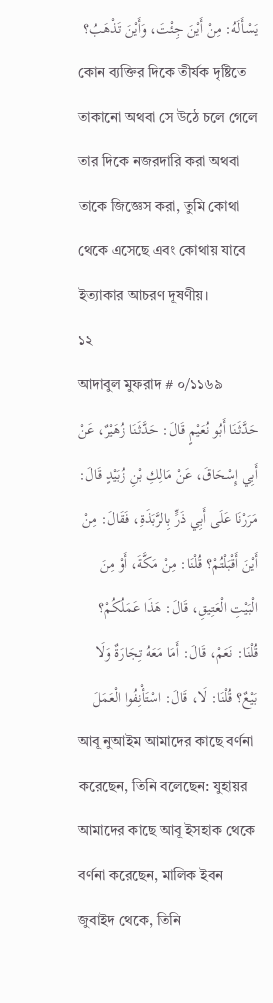يَسْأَلَهُ: مِنْ أَيْنَ جِئْتَ، وَأَيْنَ تَذْهَبُ؟
কোন ব্যক্তির দিকে তীর্যক দৃষ্টিতে তাকানো অথবা সে উঠে চলে গেলে তার দিকে নজরদারি করা অথবা তাকে জিজ্ঞেস করা, তুমি কোথা থেকে এসেছে এবং কোথায় যাবে ইত্যাকার আচরণ দূষণীয়।
১২
আদাবুল মুফরাদ # ০/১১৬৯
حَدَّثَنَا أَبُو نُعَيْمٍ قَالَ: حَدَّثَنَا زُهَيْرٌ، عَنْ أَبِي إِسْحَاقَ، عَنْ مَالِكِ بْنِ زُبَيْدٍ قَالَ: مَرَرْنَا عَلَى أَبِي ذَرٍّ بِالرَّبَذَةِ، فَقَالَ: مِنْ أَيْنَ أَقْبَلْتُمْ؟ قُلْنَا: مِنْ مَكَّةَ، أَوْ مِنَ الْبَيْتِ الْعَتِيقِ، قَالَ: هَذَا عَمَلُكُمْ؟ قُلْنَا: نَعَمْ، قَالَ: أَمَا مَعَهُ تِجَارَةٌ وَلَا بَيْعٌ؟ قُلْنَا: لَا، قَالَ: اسْتَأْنِفُوا الْعَمَلَ
আবূ নুআইম আমাদের কাছে বর্ণনা করেছেন, তিনি বলেছেন: যুহায়র আমাদের কাছে আবূ ইসহাক থেকে বর্ণনা করেছেন, মালিক ইবন জুবাইদ থেকে, তিনি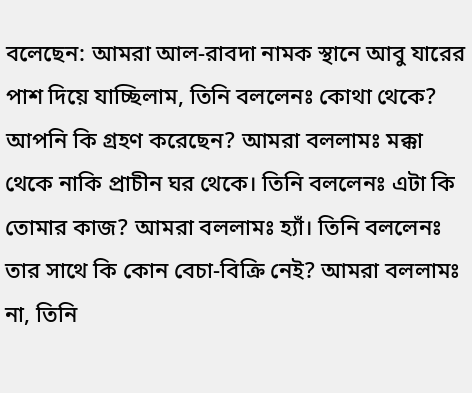বলেছেন: আমরা আল-রাবদা নামক স্থানে আবু যারের পাশ দিয়ে যাচ্ছিলাম, তিনি বললেনঃ কোথা থেকে? আপনি কি গ্রহণ করেছেন? আমরা বললামঃ মক্কা থেকে নাকি প্রাচীন ঘর থেকে। তিনি বললেনঃ এটা কি তোমার কাজ? আমরা বললামঃ হ্যাঁ। তিনি বললেনঃ তার সাথে কি কোন বেচা-বিক্রি নেই? আমরা বললামঃ না, তিনি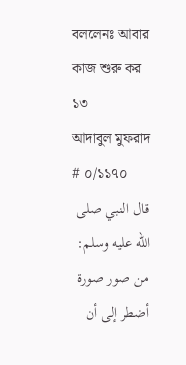বললেনঃ আবার কাজ শুরু কর
১৩
আদাবুল মুফরাদ # ০/১১৭০
قال النبي صلى الله عليه وسلم: من صور صورة أضطر إلى أن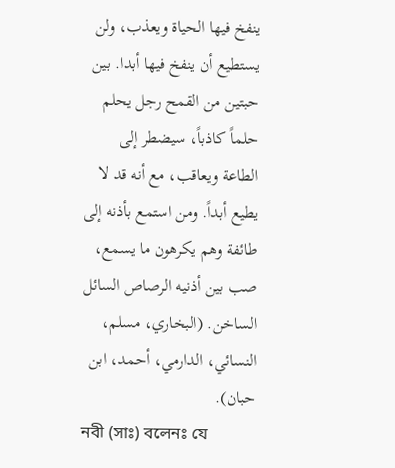ينفخ فيها الحياة ويعذب، ولن يستطيع أن ينفخ فيها أبدا. بين حبتين من القمح رجل يحلم حلماً كاذباً، سيضطر إلى الطاعة ويعاقب، مع أنه قد لا يطيع أبداً. ومن استمع بأذنه إلى طائفة وهم يكرهون ما يسمع، صب بين أذنيه الرصاص السائل الساخن. (البخاري، مسلم، النسائي، الدارمي، أحمد، ابن حبان).
নবী (সাঃ) বলেনঃ যে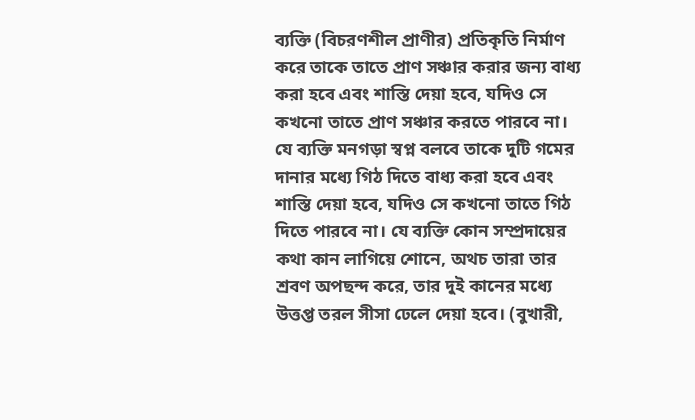ব্যক্তি (বিচরণশীল প্রাণীর) প্রতিকৃতি নির্মাণ করে তাকে তাতে প্রাণ সঞ্চার করার জন্য বাধ্য করা হবে এবং শাস্তি দেয়া হবে, যদিও সে কখনো তাতে প্রাণ সঞ্চার করতে পারবে না। যে ব্যক্তি মনগড়া স্বপ্ন বলবে তাকে দুটি গমের দানার মধ্যে গিঠ দিতে বাধ্য করা হবে এবং শাস্তি দেয়া হবে, যদিও সে কখনো তাতে গিঠ দিতে পারবে না। যে ব্যক্তি কোন সম্প্রদায়ের কথা কান লাগিয়ে শোনে, অথচ তারা তার শ্রবণ অপছন্দ করে, তার দুই কানের মধ্যে উত্তপ্ত তরল সীসা ঢেলে দেয়া হবে। (বুখারী,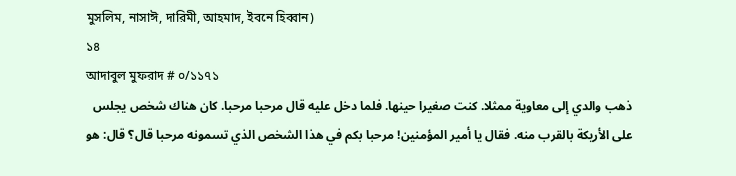মুসলিম, নাসাঈ, দারিমী, আহমাদ, ইবনে হিব্বান)
১৪
আদাবুল মুফরাদ # ০/১১৭১
ذهب والدي إلى معاوية ممثلا. كنت صغيرا حينها. فلما دخل عليه قال مرحبا مرحبا. كان هناك شخص يجلس على الأريكة بالقرب منه. فقال يا أمير المؤمنين! مرحبا بكم في هذا الشخص الذي تسمونه مرحبا قال؟ قال: هو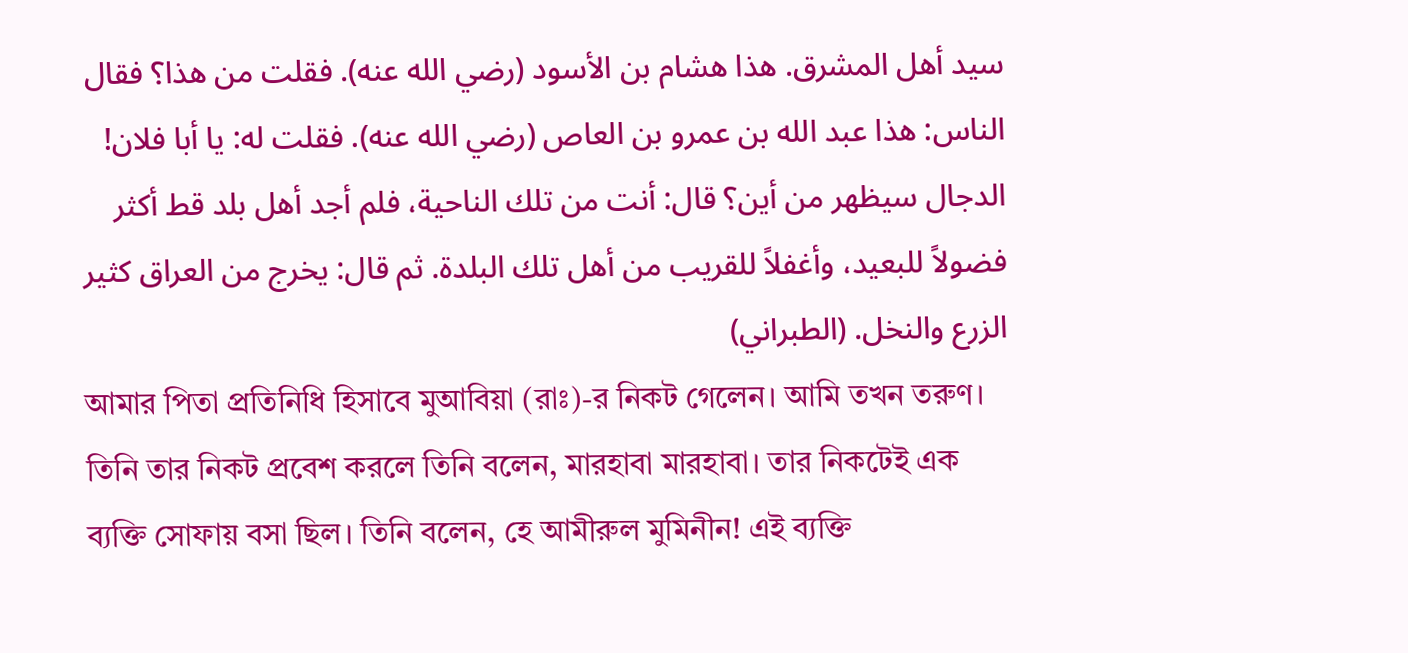سيد أهل المشرق. هذا هشام بن الأسود (رضي الله عنه). فقلت من هذا؟ فقال الناس: هذا عبد الله بن عمرو بن العاص (رضي الله عنه). فقلت له: يا أبا فلان! الدجال سيظهر من أين؟ قال: أنت من تلك الناحية، فلم أجد أهل بلد قط أكثر فضولاً للبعيد، وأغفلاً للقريب من أهل تلك البلدة. ثم قال: يخرج من العراق كثير الزرع والنخل. (الطبراني)
আমার পিতা প্রতিনিধি হিসাবে মুআবিয়া (রাঃ)-র নিকট গেলেন। আমি তখন তরুণ। তিনি তার নিকট প্রবেশ করলে তিনি বলেন, মারহাবা মারহাবা। তার নিকটেই এক ব্যক্তি সোফায় বসা ছিল। তিনি বলেন, হে আমীরুল মুমিনীন! এই ব্যক্তি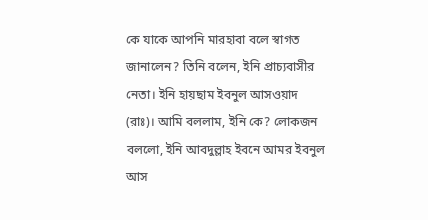কে যাকে আপনি মারহাবা বলে স্বাগত জানালেন? তিনি বলেন, ইনি প্রাচ্যবাসীর নেতা। ইনি হায়ছাম ইবনুল আসওয়াদ (রাঃ)। আমি বললাম, ইনি কে? লোকজন বললো, ইনি আবদুল্লাহ ইবনে আমর ইবনুল আস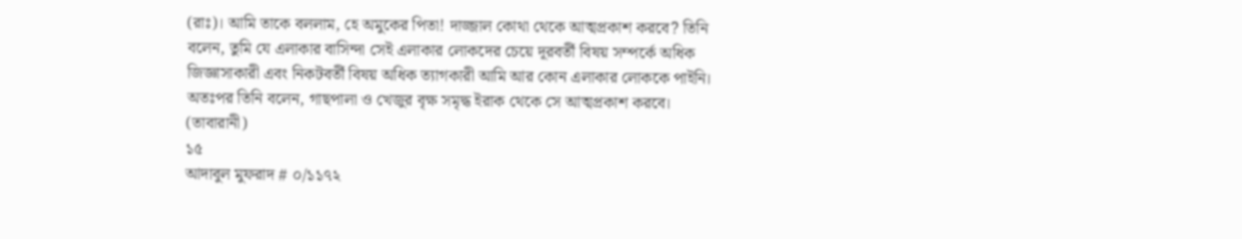(রাঃ)। আমি তাকে বললাম, হে অমুকের পিতা! দাজ্জাল কোথা থেকে আত্মপ্রকাশ করবে? তিনি বলেন, তুমি যে এলাকার বাসিন্দা সেই এলাকার লোকদের চেয়ে দূরবর্তী বিষয় সম্পর্কে অধিক জিজ্ঞাসাকারী এবং নিকটবর্তী বিষয় অধিক ত্যাগকারী আমি আর কোন এলাকার লোককে পাইনি। অতঃপর তিনি বলেন, গাছপালা ও খেজুর বৃক্ষ সমৃদ্ধ ইরাক থেকে সে আত্মপ্রকাশ করবে। (তাবারানী)
১৫
আদাবুল মুফরাদ # ০/১১৭২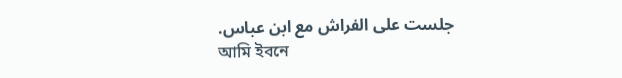جلست على الفراش مع ابن عباس.
আমি ইবনে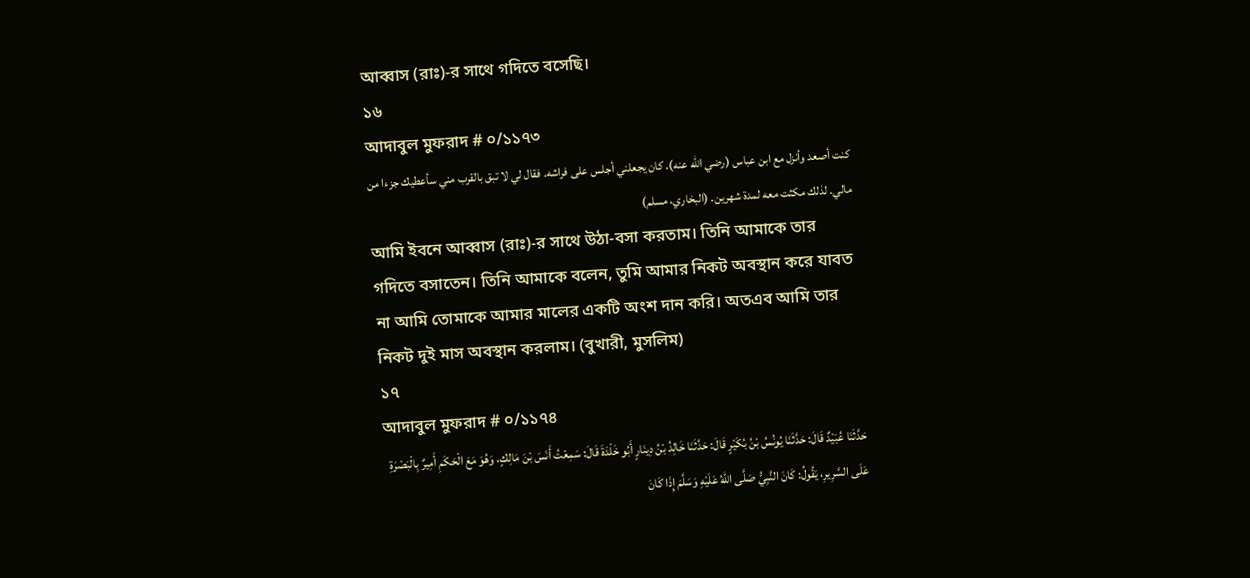আব্বাস (রাঃ)-র সাথে গদিতে বসেছি।
১৬
আদাবুল মুফরাদ # ০/১১৭৩
كنت أصعد وأنزل مع ابن عباس (رضي الله عنه). كان يجعلني أجلس على فراشه. فقال لي لا تبق بالقرب مني سأعطيك جزءا من مالي. لذلك مكثت معه لمدة شهرين. (البخاري، مسلم)
আমি ইবনে আব্বাস (রাঃ)-র সাথে উঠা-বসা করতাম। তিনি আমাকে তার গদিতে বসাতেন। তিনি আমাকে বলেন, তুমি আমার নিকট অবস্থান করে যাবত না আমি তোমাকে আমার মালের একটি অংশ দান করি। অতএব আমি তার নিকট দুই মাস অবস্থান করলাম। (বুখারী, মুসলিম)
১৭
আদাবুল মুফরাদ # ০/১১৭৪
حَدَّثَنَا عُبَيْدٌ قَالَ: حَدَّثَنَا يُونُسُ بْنُ بُكَيْرٍ قَالَ: حَدَّثَنَا خَالِدُ بْنُ دِينَارٍ أَبُو خَلْدَةَ قَالَ: سَمِعْتُ أَنَسَ بْنَ مَالِكٍ، وَهُوَ مَعَ الْحَكَمِ أَمِيرٌ بِالْبَصْرَةِ عَلَى السَّرِيرِ، يَقُولُ: كَانَ النَّبِيُّ صَلَّى اللهُ عَلَيْهِ وَسَلَّمَ إِذَا كَانَ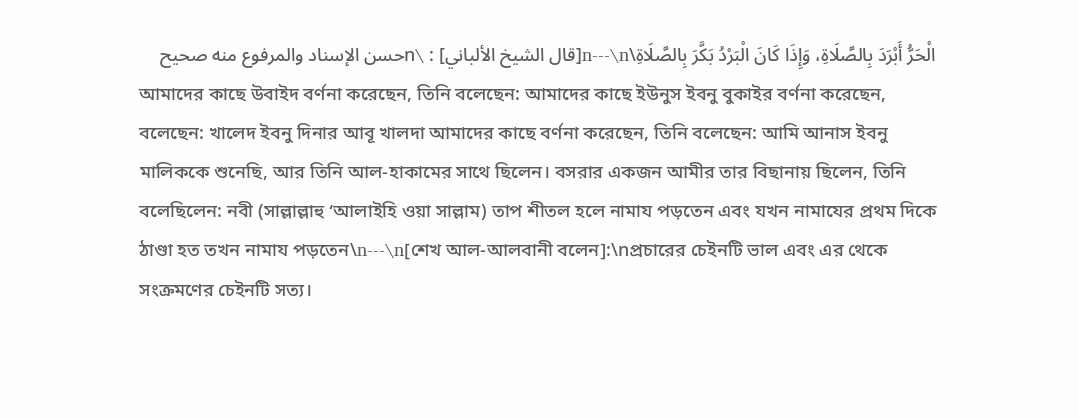الْحَرُّ أَبْرَدَ بِالصَّلَاةِ، وَإِذَا كَانَ الْبَرْدُ بَكَّرَ بِالصَّلَاةِ\n---\n[قال الشيخ الألباني] : \nحسن الإسناد والمرفوع منه صحيح
আমাদের কাছে উবাইদ বর্ণনা করেছেন, তিনি বলেছেন: আমাদের কাছে ইউনুস ইবনু বুকাইর বর্ণনা করেছেন, বলেছেন: খালেদ ইবনু দিনার আবূ খালদা আমাদের কাছে বর্ণনা করেছেন, তিনি বলেছেন: আমি আনাস ইবনু মালিককে শুনেছি, আর তিনি আল-হাকামের সাথে ছিলেন। বসরার একজন আমীর তার বিছানায় ছিলেন, তিনি বলেছিলেন: নবী (সাল্লাল্লাহু ‘আলাইহি ওয়া সাল্লাম) তাপ শীতল হলে নামায পড়তেন এবং যখন নামাযের প্রথম দিকে ঠাণ্ডা হত তখন নামায পড়তেন\n---\n[শেখ আল-আলবানী বলেন]:\nপ্রচারের চেইনটি ভাল এবং এর থেকে সংক্রমণের চেইনটি সত্য।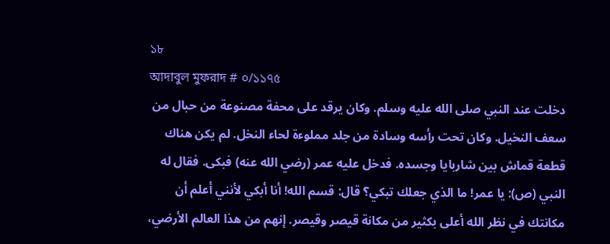১৮
আদাবুল মুফরাদ # ০/১১৭৫
دخلت عند النبي صلى الله عليه وسلم. وكان يرقد على محفة مصنوعة من حبال من سعف النخيل. وكان تحت رأسه وسادة من جلد مملوءة لحاء النخل. لم يكن هناك قطعة قماش بين شاربايا وجسده. فدخل عليه عمر (رضي الله عنه) فبكى. فقال له النبي (ص): يا عمر! ما الذي جعلك تبكي؟ قال: قسم الله! أنا أبكي لأنني أعلم أن مكانتك في نظر الله أعلى بكثير من مكانة قيصر وقيصر. إنهم من هذا العالم الأرضي،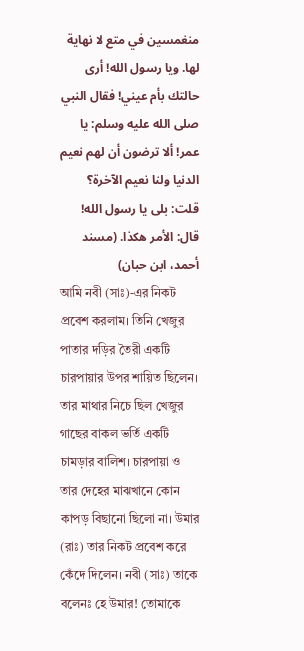منغمسين في متع لا نهاية لها. ويا رسول الله! أرى حالتك بأم عيني! فقال النبي صلى الله عليه وسلم: يا عمر! ألا ترضون أن لهم نعيم الدنيا ولنا نعيم الآخرة؟ قلت: بلى يا رسول الله! قال: الأمر هكذا. (مسند أحمد، ابن حبان)
আমি নবী (সাঃ)-এর নিকট প্রবেশ করলাম। তিনি খেজুর পাতার দড়ির তৈরী একটি চারপায়ার উপর শায়িত ছিলেন। তার মাথার নিচে ছিল খেজুর গাছের বাকল ভর্তি একটি চামড়ার বালিশ। চারপায়া ও তার দেহের মাঝখানে কোন কাপড় বিছানো ছিলো না। উমার (রাঃ) তার নিকট প্রবেশ করে কেঁদে দিলেন। নবী (সাঃ) তাকে বলেনঃ হে উমার! তোমাকে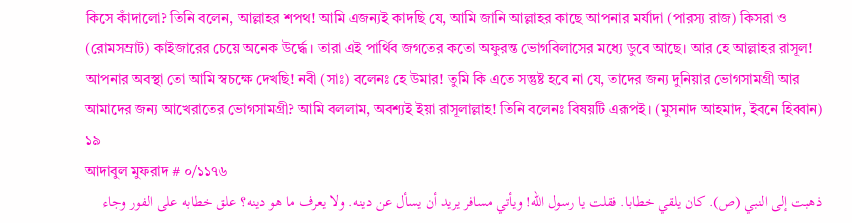কিসে কাঁদালো? তিনি বলেন, আল্লাহর শপথ! আমি এজন্যই কাদছি যে, আমি জানি আল্লাহর কাছে আপনার মর্যাদা (পারস্য রাজ) কিসরা ও (রোমসম্রাট) কাইজারের চেয়ে অনেক উর্দ্ধে। তারা এই পার্থিব জগতের কতো অফুরন্ত ভোগবিলাসের মধ্যে ডুবে আছে। আর হে আল্লাহর রাসূল! আপনার অবস্থা তো আমি স্বচক্ষে দেখছি! নবী (সাঃ) বলেনঃ হে উমার! তুমি কি এতে সন্তুষ্ট হবে না যে, তাদের জন্য দুনিয়ার ভোগসামগ্ৰী আর আমাদের জন্য আখেরাতের ভোগসামগ্ৰী? আমি বললাম, অবশ্যই ইয়া রাসূলাল্লাহ! তিনি বলেনঃ বিষয়টি এরূপই। (মুসনাদ আহমাদ, ইবনে হিব্বান)
১৯
আদাবুল মুফরাদ # ০/১১৭৬
ذهبت إلى النبي (ص). كان يلقي خطابا. فقلت يا رسول الله! ويأتي مسافر يريد أن يسأل عن دينه. ولا يعرف ما هو دينه؟ علق خطابه على الفور وجاء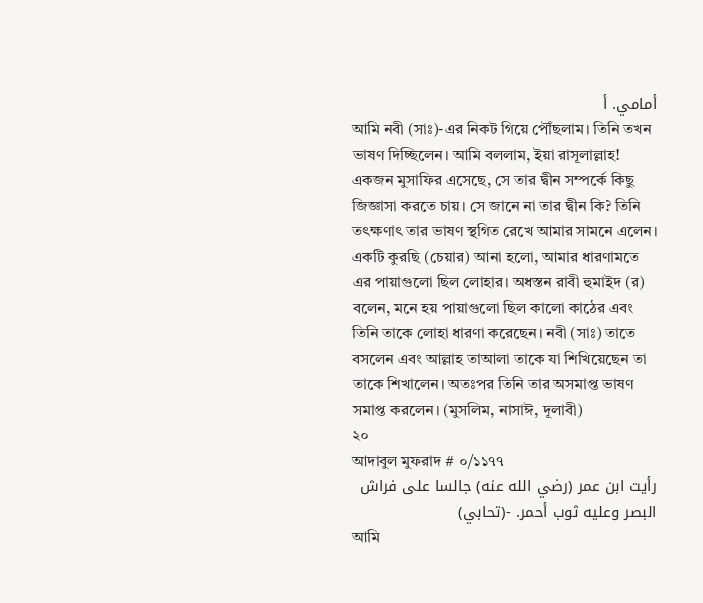أمامي. أ
আমি নবী (সাঃ)-এর নিকট গিয়ে পৌঁছলাম। তিনি তখন ভাষণ দিচ্ছিলেন। আমি বললাম, ইয়া রাসূলাল্লাহ! একজন মুসাফির এসেছে, সে তার দ্বীন সম্পর্কে কিছু জিজ্ঞাসা করতে চায়। সে জানে না তার দ্বীন কি? তিনি তৎক্ষণাৎ তার ভাষণ স্থগিত রেখে আমার সামনে এলেন। একটি কুরছি (চেয়ার) আনা হলো, আমার ধারণামতে এর পায়াগুলো ছিল লোহার। অধস্তন রাবী হুমাইদ (র) বলেন, মনে হয় পায়াগুলো ছিল কালো কাঠের এবং তিনি তাকে লোহা ধারণা করেছেন। নবী (সাঃ) তাতে বসলেন এবং আল্লাহ তাআলা তাকে যা শিখিয়েছেন তা তাকে শিখালেন। অতঃপর তিনি তার অসমাপ্ত ভাষণ সমাপ্ত করলেন। (মুসলিম, নাসাঈ, দূলাবী)
২০
আদাবুল মুফরাদ # ০/১১৭৭
رأيت ابن عمر (رضي الله عنه) جالسا على فراش البصر وعليه ثوب أحمر. -(تحابي)
আমি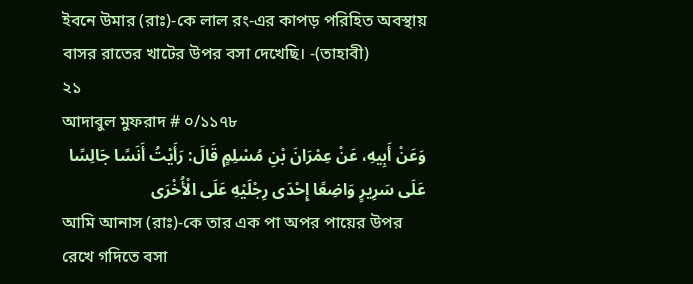ইবনে উমার (রাঃ)-কে লাল রং-এর কাপড় পরিহিত অবস্থায় বাসর রাতের খাটের উপর বসা দেখেছি। -(তাহাবী)
২১
আদাবুল মুফরাদ # ০/১১৭৮
وَعَنْ أَبِيهِ، عَنْ عِمْرَانَ بْنِ مُسْلِمٍ قَالَ: رَأَيْتُ أَنَسًا جَالِسًا عَلَى سَرِيرٍ وَاضِعًا إِحْدَى رِجْلَيْهِ عَلَى الْأُخْرَى
আমি আনাস (রাঃ)-কে তার এক পা অপর পায়ের উপর রেখে গদিতে বসা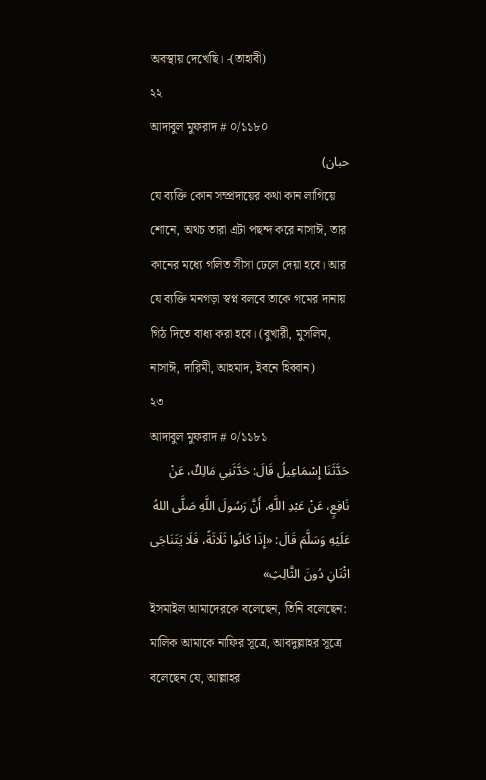অবস্থায় দেখেছি। -(তাহাবী)
২২
আদাবুল মুফরাদ # ০/১১৮০
حبان)
যে ব্যক্তি কোন সম্প্রদায়ের কথা কান লাগিয়ে শোনে, অথচ তারা এটা পছন্দ করে নাসাঈ, তার কানের মধ্যে গলিত সীসা ঢেলে দেয়া হবে। আর যে ব্যক্তি মনগড়া স্বপ্ন বলবে তাকে গমের দানায় গিঠ দিতে বাধ্য করা হবে। (বুখারী, মুসলিম, নাসাঈ, দারিমী, আহমাদ, ইবনে হিব্বান)
২৩
আদাবুল মুফরাদ # ০/১১৮১
حَدَّثَنَا إِسْمَاعِيلُ قَالَ: حَدَّثَنِي مَالِكٌ، عَنْ نَافِعٍ، عَنْ عَبْدِ اللَّهِ، أَنَّ رَسُولَ اللَّهِ صَلَّى اللهُ عَلَيْهِ وَسَلَّمَ قَالَ: «إِذَا كَانُوا ثَلَاثَةً، فَلَا يَتَنَاجَى اثْنَانِ دُونَ الثَّالِثِ»
ইসমাইল আমাদেরকে বলেছেন, তিনি বলেছেন: মালিক আমাকে নাফির সূত্রে, আবদুল্লাহর সূত্রে বলেছেন যে, আল্লাহর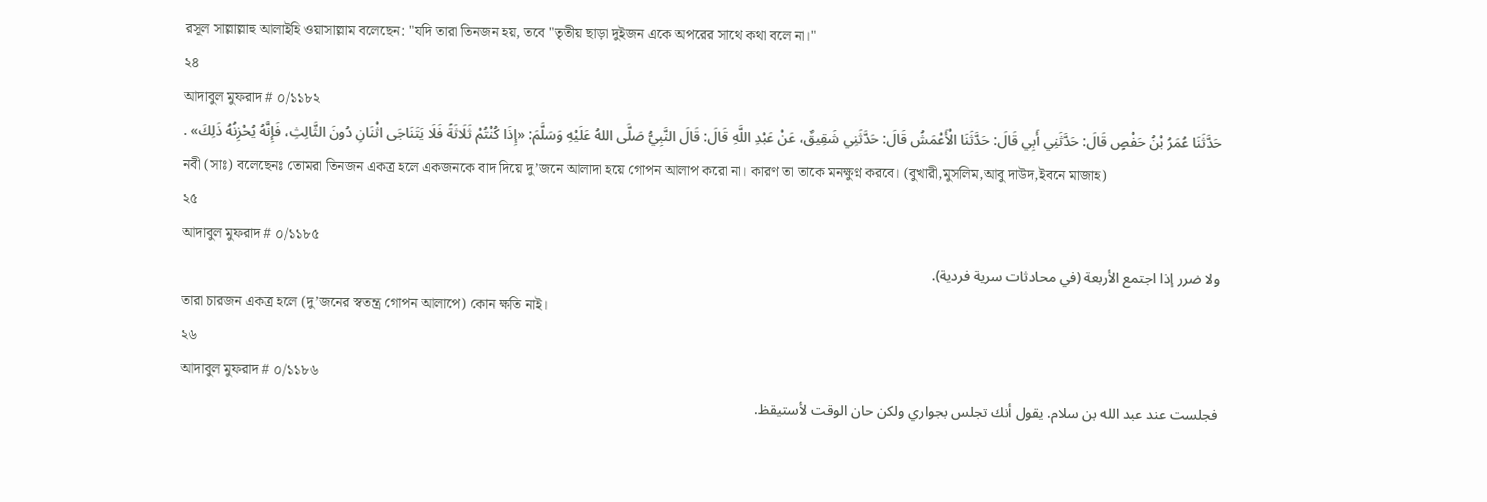রসূল সাল্লাল্লাহু আলাইহি ওয়াসাল্লাম বলেছেন: "যদি তারা তিনজন হয়, তবে "তৃতীয় ছাড়া দুইজন একে অপরের সাথে কথা বলে না।"
২৪
আদাবুল মুফরাদ # ০/১১৮২
حَدَّثَنَا عُمَرُ بْنُ حَفْصٍ قَالَ: حَدَّثَنِي أَبِي قَالَ: حَدَّثَنَا الْأَعْمَشُ قَالَ: حَدَّثَنِي شَقِيقٌ، عَنْ عَبْدِ اللَّهِ قَالَ: قَالَ النَّبِيُّ صَلَّى اللهُ عَلَيْهِ وَسَلَّمَ: «إِذَا كُنْتُمْ ثَلَاثَةً فَلَا يَتَنَاجَى اثْنَانِ دُونَ الثَّالِثِ، فَإِنَّهُ يُحْزِنُهُ ذَلِكَ» .
নবী (সাঃ) বলেছেনঃ তোমরা তিনজন একত্র হলে একজনকে বাদ দিয়ে দু’জনে আলাদা হয়ে গোপন আলাপ করো না। কারণ তা তাকে মনক্ষুণ্ন করবে। (বুখারী,মুসলিম,আবু দাউদ,ইবনে মাজাহ)
২৫
আদাবুল মুফরাদ # ০/১১৮৫
ولا ضرر إذا اجتمع الأربعة (في محادثات سرية فردية).
তারা চারজন একত্র হলে (দু’জনের স্বতন্ত্র গোপন আলাপে) কোন ক্ষতি নাই।
২৬
আদাবুল মুফরাদ # ০/১১৮৬
فجلست عند عبد الله بن سلام. يقول أنك تجلس بجواري ولكن حان الوقت لأستيقظ.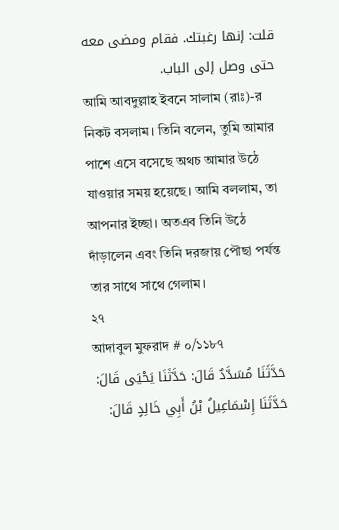قلت: إنها رغبتك. فقام ومضى معه حتى وصل إلى الباب.
আমি আবদুল্লাহ ইবনে সালাম (রাঃ)-র নিকট বসলাম। তিনি বলেন, তুমি আমার পাশে এসে বসেছে অথচ আমার উঠে যাওয়ার সময় হয়েছে। আমি বললাম, তা আপনার ইচ্ছা। অতএব তিনি উঠে দাঁড়ালেন এবং তিনি দরজায় পৌছা পর্যন্ত তার সাথে সাথে গেলাম।
২৭
আদাবুল মুফরাদ # ০/১১৮৭
حَدَّثَنَا مُسَدَّدٌ قَالَ: حَدَّثَنَا يَحْيَى قَالَ: حَدَّثَنَا إِسْمَاعِيلُ بْنُ أَبِي خَالِدٍ قَالَ: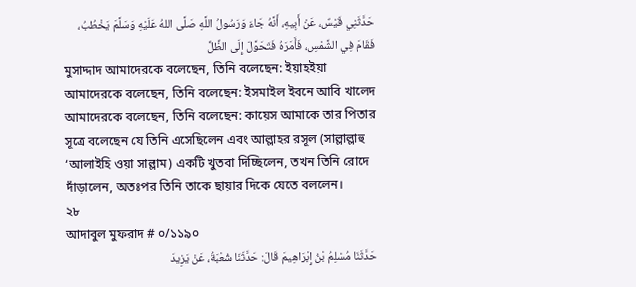حَدَّثَنِي قَيْسٌ، عَنْ أَبِيهِ، أَنَّهُ جَاءَ وَرَسُولُ اللَّهِ صَلَّى اللهُ عَلَيْهِ وَسَلَّمَ يَخْطُبُ، فَقَامَ فِي الشَّمْسِ، فَأَمَرَهُ فَتَحَوَّلَ إِلَى الظِّلِّ
মুসাদ্দাদ আমাদেরকে বলেছেন, তিনি বলেছেন: ইয়াহইয়া আমাদেরকে বলেছেন, তিনি বলেছেন: ইসমাইল ইবনে আবি খালেদ আমাদেরকে বলেছেন, তিনি বলেছেন: কায়েস আমাকে তার পিতার সূত্রে বলেছেন যে তিনি এসেছিলেন এবং আল্লাহর রসূল (সাল্লাল্লাহু ‘আলাইহি ওয়া সাল্লাম) একটি খুতবা দিচ্ছিলেন, তখন তিনি রোদে দাঁড়ালেন, অতঃপর তিনি তাকে ছায়ার দিকে যেতে বললেন।
২৮
আদাবুল মুফরাদ # ০/১১৯০
حَدَّثَنَا مُسْلِمُ بْنُ إِبْرَاهِيمَ قَالَ: حَدَّثَنَا شُعْبَةُ، عَنْ يَزِيدَ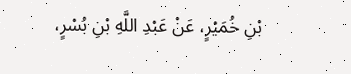بْنِ خُمَيْرٍ، عَنْ عَبْدِ اللَّهِ بْنِ بُسْرٍ،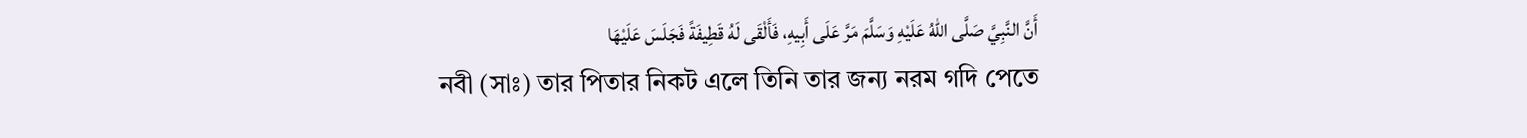أَنَّ النَّبِيَّ صَلَّى اللهُ عَلَيْهِ وَسَلَّمَ مَرَّ عَلَى أَبِيهِ، فَأَلْقَى لَهُ قَطِيفَةً فَجَلَسَ عَلَيْهَا
নবী (সাঃ) তার পিতার নিকট এলে তিনি তার জন্য নরম গদি পেতে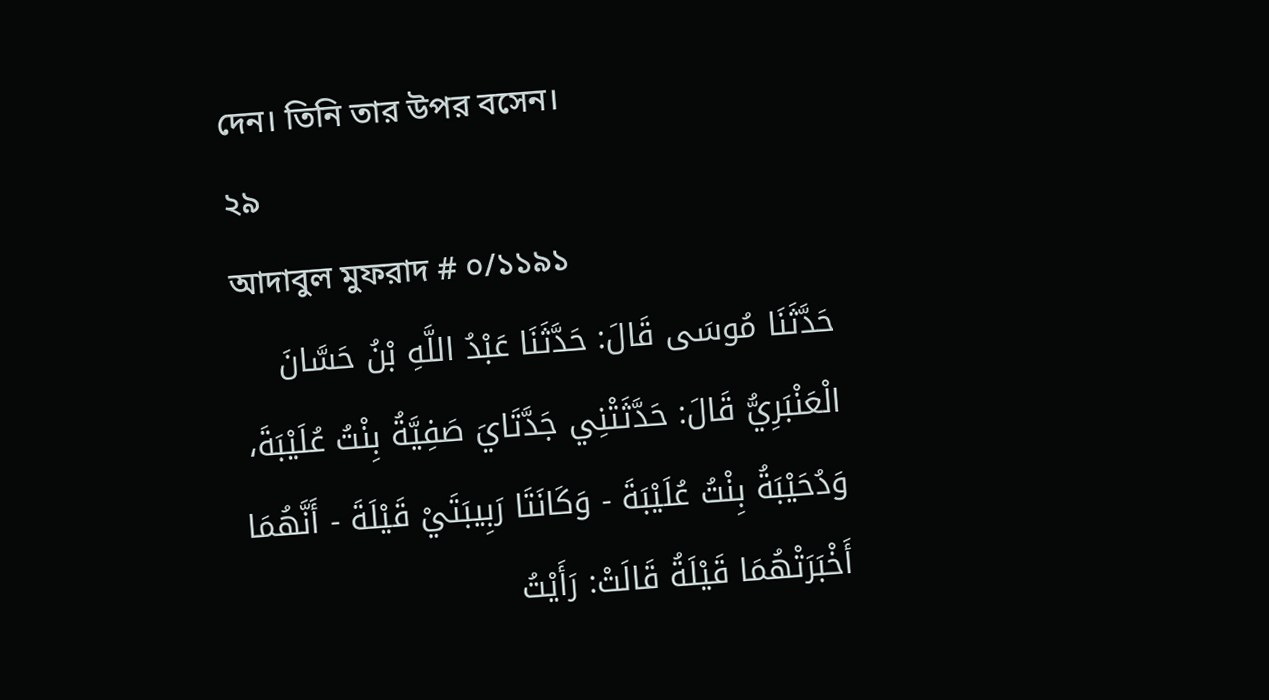দেন। তিনি তার উপর বসেন।
২৯
আদাবুল মুফরাদ # ০/১১৯১
حَدَّثَنَا مُوسَى قَالَ: حَدَّثَنَا عَبْدُ اللَّهِ بْنُ حَسَّانَ الْعَنْبَرِيُّ قَالَ: حَدَّثَتْنِي جَدَّتَايَ صَفِيَّةُ بِنْتُ عُلَيْبَةَ، وَدُحَيْبَةُ بِنْتُ عُلَيْبَةَ - وَكَانَتَا رَبِيبَتَيْ قَيْلَةَ - أَنَّهُمَا أَخْبَرَتْهُمَا قَيْلَةُ قَالَتْ: رَأَيْتُ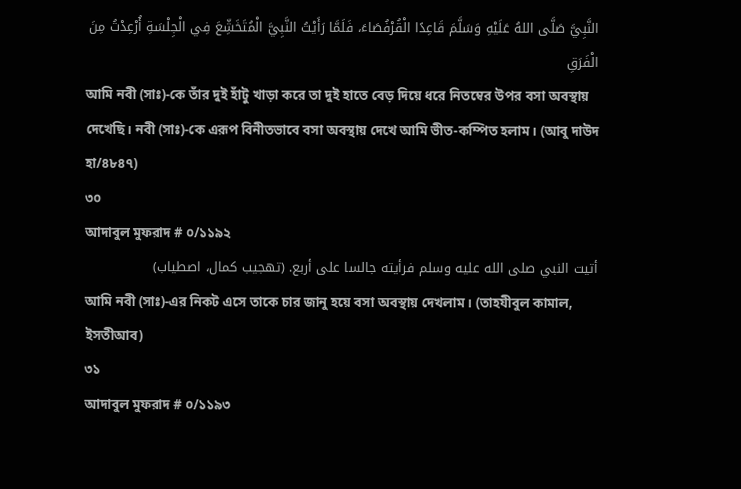النَّبِيَّ صَلَّى اللهُ عَلَيْهِ وَسَلَّمَ قَاعِدًا الْقُرْفُصَاءَ، فَلَمَّا رَأَيْتُ النَّبِيَّ الْمُتَخَشِّعَ فِي الْجِلْسَةِ أُرْعِدْتُ مِنَ الْفَرَقِ
আমি নবী (সাঃ)-কে তাঁর দুই হাঁটু খাড়া করে তা দুই হাতে বেড় দিয়ে ধরে নিতম্বের উপর বসা অবস্থায় দেখেছি। নবী (সাঃ)-কে এরূপ বিনীতভাবে বসা অবস্থায় দেখে আমি ভীত-কম্পিত হলাম। (আবু দাউদ হা/৪৮৪৭)
৩০
আদাবুল মুফরাদ # ০/১১৯২
أتيت النبي صلى الله عليه وسلم فرأيته جالسا على أربع. (تهجيب كمال، اصطياب)
আমি নবী (সাঃ)-এর নিকট এসে তাকে চার জানু হয়ে বসা অবস্থায় দেখলাম। (তাহযীবুল কামাল, ইসতীআব)
৩১
আদাবুল মুফরাদ # ০/১১৯৩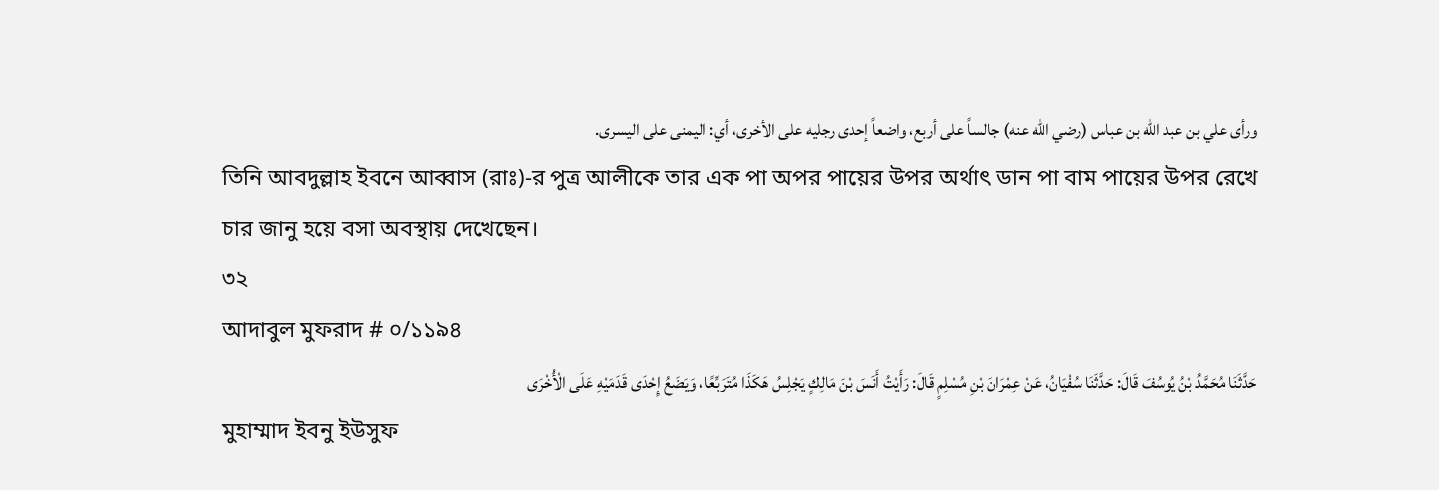ورأى علي بن عبد الله بن عباس (رضي الله عنه) جالساً على أربع، واضعاً إحدى رجليه على الأخرى، أي: اليمنى على اليسرى.
তিনি আবদুল্লাহ ইবনে আব্বাস (রাঃ)-র পুত্র আলীকে তার এক পা অপর পায়ের উপর অর্থাৎ ডান পা বাম পায়ের উপর রেখে চার জানু হয়ে বসা অবস্থায় দেখেছেন।
৩২
আদাবুল মুফরাদ # ০/১১৯৪
حَدَّثَنَا مُحَمَّدُ بْنُ يُوسُفَ قَالَ: حَدَّثَنَا سُفْيَانُ، عَنْ عِمْرَانَ بْنِ مُسْلِمٍ قَالَ: رَأَيْتُ أَنَسَ بْنَ مَالِكٍ يَجْلِسُ هَكَذَا مُتَرَبِّعًا، وَيَضَعُ إِحْدَى قَدَمَيْهِ عَلَى الْأُخْرَى
মুহাম্মাদ ইবনু ইউসুফ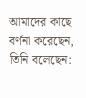আমাদের কাছে বর্ণনা করেছেন, তিনি বলেছেন: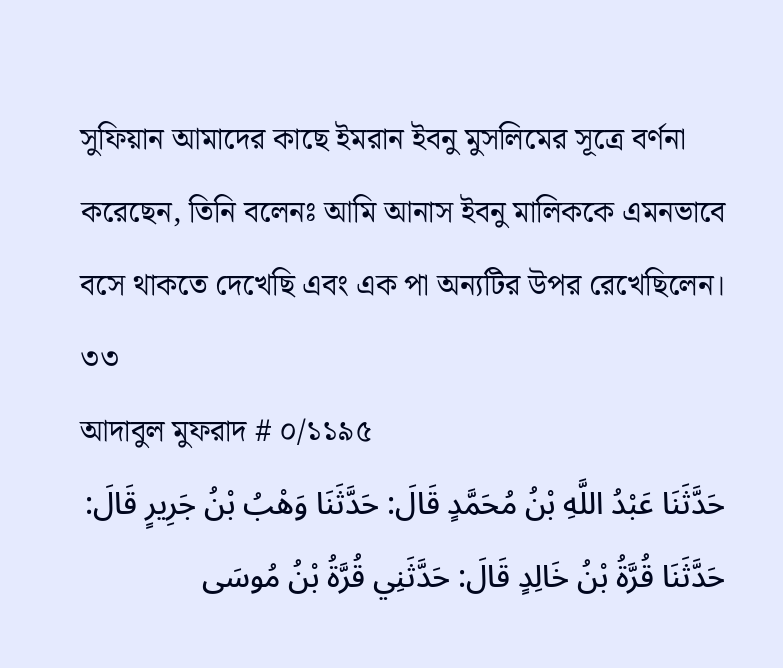সুফিয়ান আমাদের কাছে ইমরান ইবনু মুসলিমের সূত্রে বর্ণনা করেছেন, তিনি বলেনঃ আমি আনাস ইবনু মালিককে এমনভাবে বসে থাকতে দেখেছি এবং এক পা অন্যটির উপর রেখেছিলেন।
৩৩
আদাবুল মুফরাদ # ০/১১৯৫
حَدَّثَنَا عَبْدُ اللَّهِ بْنُ مُحَمَّدٍ قَالَ: حَدَّثَنَا وَهْبُ بْنُ جَرِيرٍ قَالَ: حَدَّثَنَا قُرَّةُ بْنُ خَالِدٍ قَالَ: حَدَّثَنِي قُرَّةُ بْنُ مُوسَى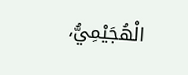الْهُجَيْمِيُّ،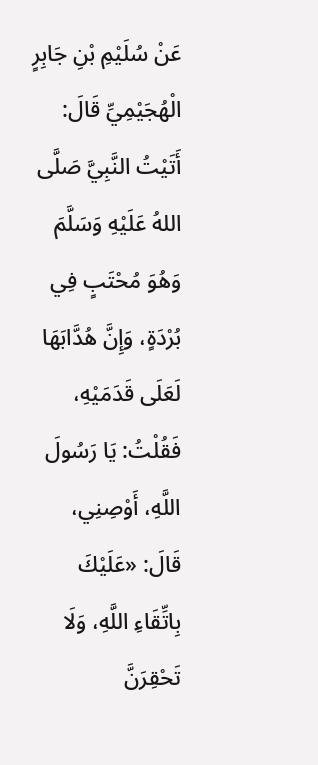عَنْ سُلَيْمِ بْنِ جَابِرٍ الْهُجَيْمِيِّ قَالَ: أَتَيْتُ النَّبِيَّ صَلَّى اللهُ عَلَيْهِ وَسَلَّمَ وَهُوَ مُحْتَبٍ فِي بُرْدَةٍ، وَإِنَّ هُدَّابَهَا لَعَلَى قَدَمَيْهِ، فَقُلْتُ: يَا رَسُولَ اللَّهِ، أَوْصِنِي، قَالَ: «عَلَيْكَ بِاتِّقَاءِ اللَّهِ، وَلَا تَحْقِرَنَّ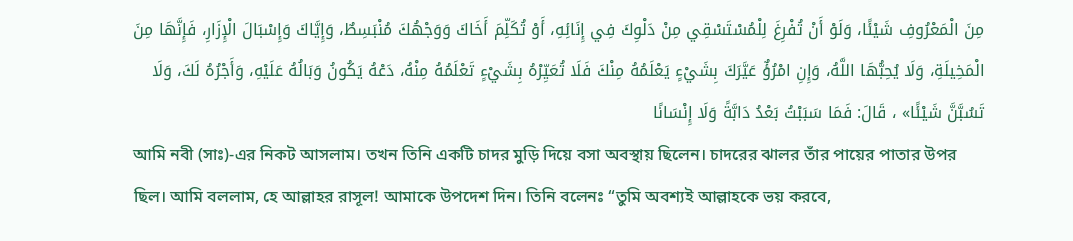مِنَ الْمَعْرُوفِ شَيْئًا، وَلَوْ أَنْ تُفْرِغَ لِلْمُسْتَسْقِي مِنْ دَلْوِكَ فِي إِنَائِهِ، أَوْ تُكَلِّمَ أَخَاكَ وَوَجْهُكَ مُنْبَسِطٌ، وَإِيَّاكَ وَإِسْبَالَ الْإِزَارِ، فَإِنَّهَا مِنَ الْمَخِيلَةِ، وَلَا يُحِبُّهَا اللَّهُ، وَإِنِ امْرُؤٌ عَيَّرَكَ بِشَيْءٍ يَعْلَمُهُ مِنْكَ فَلَا تُعَيِّرْهُ بِشَيْءٍ تَعْلَمُهُ مِنْهُ، دَعْهُ يَكُونُ وَبَالُهُ عَلَيْهِ، وَأَجْرُهُ لَكَ، وَلَا تَسُبَّنَّ شَيْئًا» ، قَالَ: فَمَا سَبَبْتُ بَعْدُ دَابَّةً وَلَا إِنْسَانًا
আমি নবী (সাঃ)-এর নিকট আসলাম। তখন তিনি একটি চাদর মুড়ি দিয়ে বসা অবস্থায় ছিলেন। চাদরের ঝালর তাঁর পায়ের পাতার উপর ছিল। আমি বললাম, হে আল্লাহর রাসূল! আমাকে উপদেশ দিন। তিনি বলেনঃ “তুমি অবশ্যই আল্লাহকে ভয় করবে,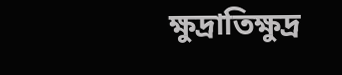ক্ষুদ্রাতিক্ষুদ্র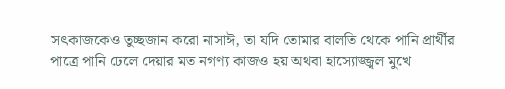সৎকাজকেও তুচ্ছজান করো নাসাঈ, তা যদি তোমার বালতি থেকে পানি প্রার্থীর পাত্রে পানি ঢেলে দেয়ার মত নগণ্য কাজও হয় অথবা হাস্যোজ্জ্বল মুখে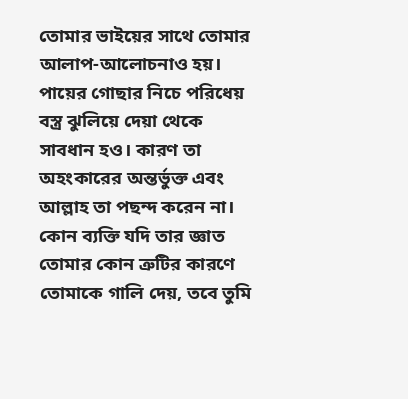তোমার ভাইয়ের সাথে তোমার আলাপ-আলোচনাও হয়। পায়ের গোছার নিচে পরিধেয় বস্ত্র ঝুলিয়ে দেয়া থেকে সাবধান হও। কারণ তা অহংকারের অন্তর্ভুক্ত এবং আল্লাহ তা পছন্দ করেন না। কোন ব্যক্তি যদি তার জ্ঞাত তোমার কোন ত্রুটির কারণে তোমাকে গালি দেয়, তবে তুমি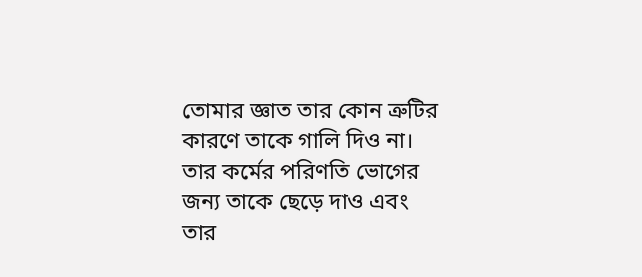তোমার জ্ঞাত তার কোন ত্রুটির কারণে তাকে গালি দিও না। তার কর্মের পরিণতি ভোগের জন্য তাকে ছেড়ে দাও এবং তার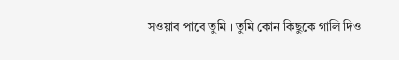সওয়াব পাবে তুমি । তুমি কোন কিছুকে গালি দিও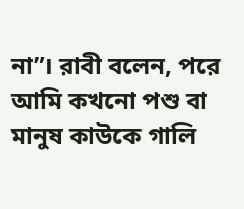না”। রাবী বলেন, পরে আমি কখনো পশু বা মানুষ কাউকে গালি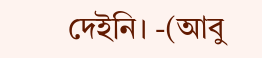দেইনি। -(আবু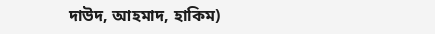দাউদ, আহমাদ, হাকিম)